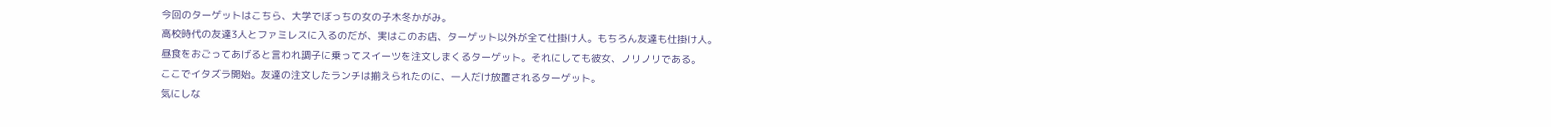今回のターゲットはこちら、大学でぼっちの女の子木冬かがみ。
高校時代の友達3人とファミレスに入るのだが、実はこのお店、ターゲット以外が全て仕掛け人。もちろん友達も仕掛け人。
昼食をおごってあげると言われ調子に乗ってスイーツを注文しまくるターゲット。それにしても彼女、ノリノリである。
ここでイタズラ開始。友達の注文したランチは揃えられたのに、一人だけ放置されるターゲット。
気にしな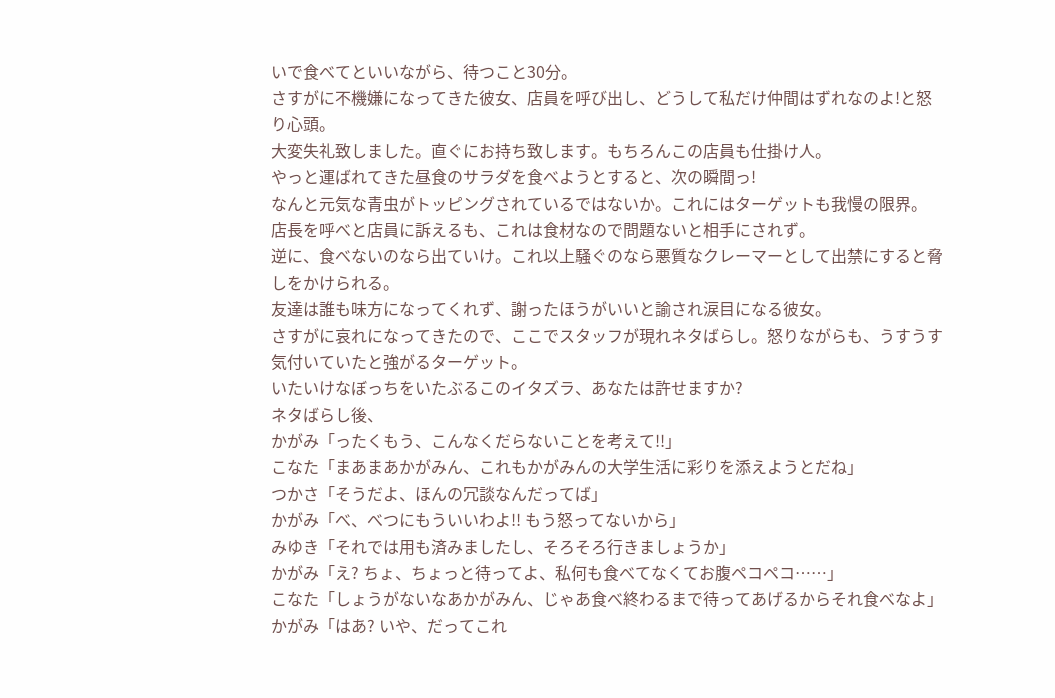いで食べてといいながら、待つこと30分。
さすがに不機嫌になってきた彼女、店員を呼び出し、どうして私だけ仲間はずれなのよ!と怒り心頭。
大変失礼致しました。直ぐにお持ち致します。もちろんこの店員も仕掛け人。
やっと運ばれてきた昼食のサラダを食べようとすると、次の瞬間っ!
なんと元気な青虫がトッピングされているではないか。これにはターゲットも我慢の限界。
店長を呼べと店員に訴えるも、これは食材なので問題ないと相手にされず。
逆に、食べないのなら出ていけ。これ以上騒ぐのなら悪質なクレーマーとして出禁にすると脅しをかけられる。
友達は誰も味方になってくれず、謝ったほうがいいと諭され涙目になる彼女。
さすがに哀れになってきたので、ここでスタッフが現れネタばらし。怒りながらも、うすうす気付いていたと強がるターゲット。
いたいけなぼっちをいたぶるこのイタズラ、あなたは許せますか?
ネタばらし後、
かがみ「ったくもう、こんなくだらないことを考えて!!」
こなた「まあまあかがみん、これもかがみんの大学生活に彩りを添えようとだね」
つかさ「そうだよ、ほんの冗談なんだってば」
かがみ「べ、べつにもういいわよ!! もう怒ってないから」
みゆき「それでは用も済みましたし、そろそろ行きましょうか」
かがみ「え? ちょ、ちょっと待ってよ、私何も食べてなくてお腹ペコペコ……」
こなた「しょうがないなあかがみん、じゃあ食べ終わるまで待ってあげるからそれ食べなよ」
かがみ「はあ? いや、だってこれ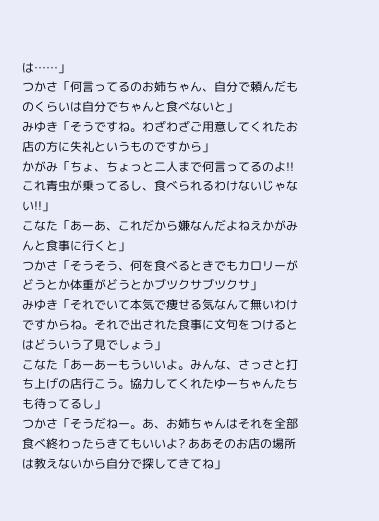は……」
つかさ「何言ってるのお姉ちゃん、自分で頼んだものくらいは自分でちゃんと食べないと」
みゆき「そうですね。わざわざご用意してくれたお店の方に失礼というものですから」
かがみ「ちょ、ちょっと二人まで何言ってるのよ!! これ青虫が乗ってるし、食べられるわけないじゃない!!」
こなた「あーあ、これだから嫌なんだよねえかがみんと食事に行くと」
つかさ「そうそう、何を食べるときでもカロリーがどうとか体重がどうとかブツクサブツクサ」
みゆき「それでいて本気で痩せる気なんて無いわけですからね。それで出された食事に文句をつけるとはどういう了見でしょう」
こなた「あーあーもういいよ。みんな、さっさと打ち上げの店行こう。協力してくれたゆーちゃんたちも待ってるし」
つかさ「そうだねー。あ、お姉ちゃんはそれを全部食べ終わったらきてもいいよ? ああそのお店の場所は教えないから自分で探してきてね」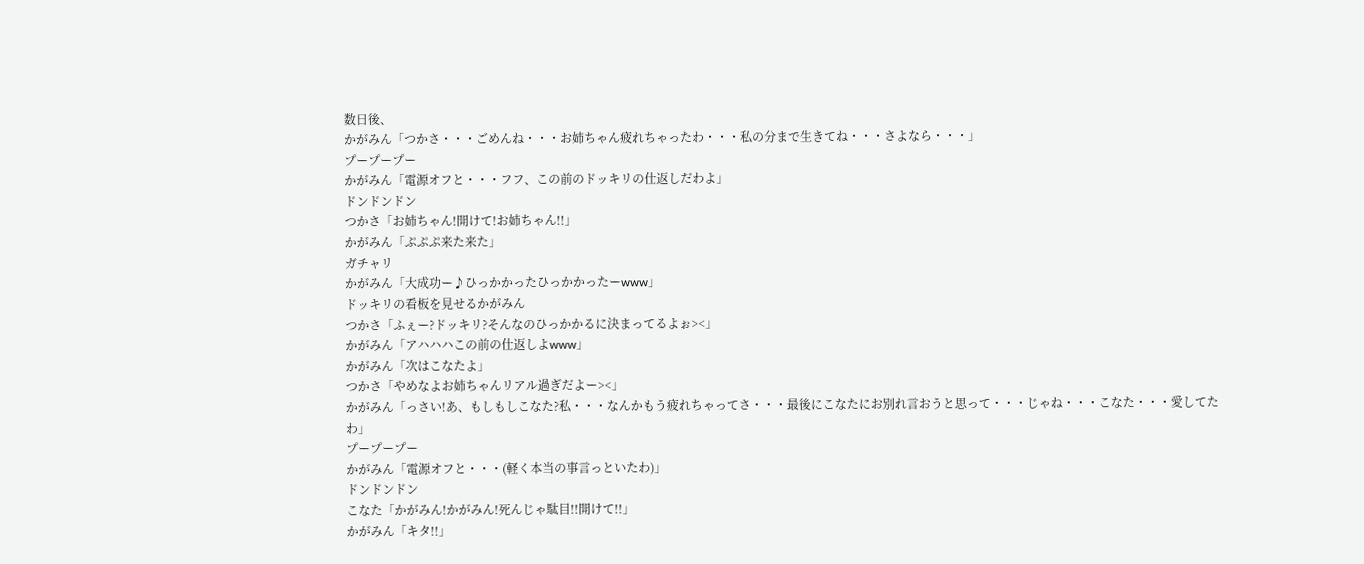数日後、
かがみん「つかさ・・・ごめんね・・・お姉ちゃん疲れちゃったわ・・・私の分まで生きてね・・・さよなら・・・」
プープープー
かがみん「電源オフと・・・フフ、この前のドッキリの仕返しだわよ」
ドンドンドン
つかさ「お姉ちゃん!開けて!お姉ちゃん!!」
かがみん「ぷぷぷ来た来た」
ガチャリ
かがみん「大成功ー♪ひっかかったひっかかったーwww」
ドッキリの看板を見せるかがみん
つかさ「ふぇー?ドッキリ?そんなのひっかかるに決まってるよぉ><」
かがみん「アハハハこの前の仕返しよwww」
かがみん「次はこなたよ」
つかさ「やめなよお姉ちゃんリアル過ぎだよー><」
かがみん「っさい!あ、もしもしこなた?私・・・なんかもう疲れちゃってさ・・・最後にこなたにお別れ言おうと思って・・・じゃね・・・こなた・・・愛してたわ」
プープープー
かがみん「電源オフと・・・(軽く本当の事言っといたわ)」
ドンドンドン
こなた「かがみん!かがみん!死んじゃ駄目!!開けて!!」
かがみん「キタ!!」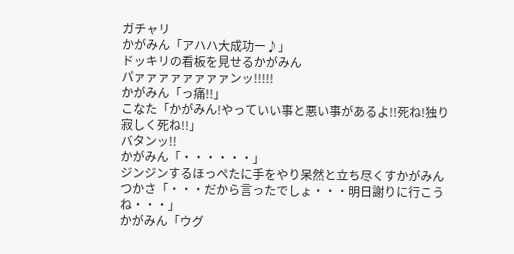ガチャリ
かがみん「アハハ大成功ー♪」
ドッキリの看板を見せるかがみん
パァァァァァァァァンッ!!!!!
かがみん「っ痛!!」
こなた「かがみん!やっていい事と悪い事があるよ!!死ね!独り寂しく死ね!!」
バタンッ!!
かがみん「・・・・・・」
ジンジンするほっぺたに手をやり呆然と立ち尽くすかがみん
つかさ「・・・だから言ったでしょ・・・明日謝りに行こうね・・・」
かがみん「ウグ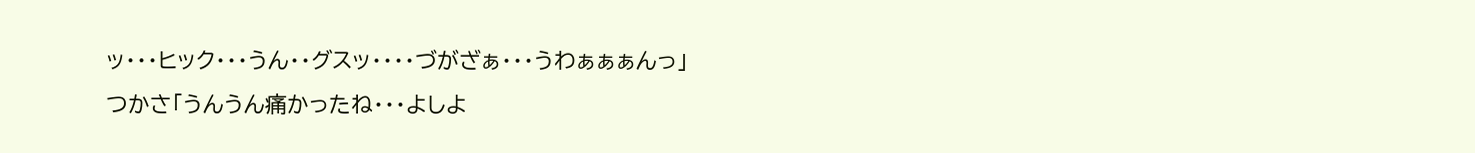ッ・・・ヒック・・・うん・・グスッ・・・・づがざぁ・・・うわぁぁぁんっ」
つかさ「うんうん痛かったね・・・よしよ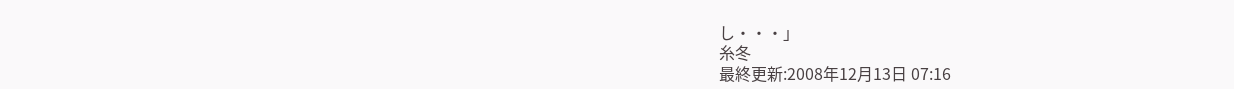し・・・」
糸冬
最終更新:2008年12月13日 07:16